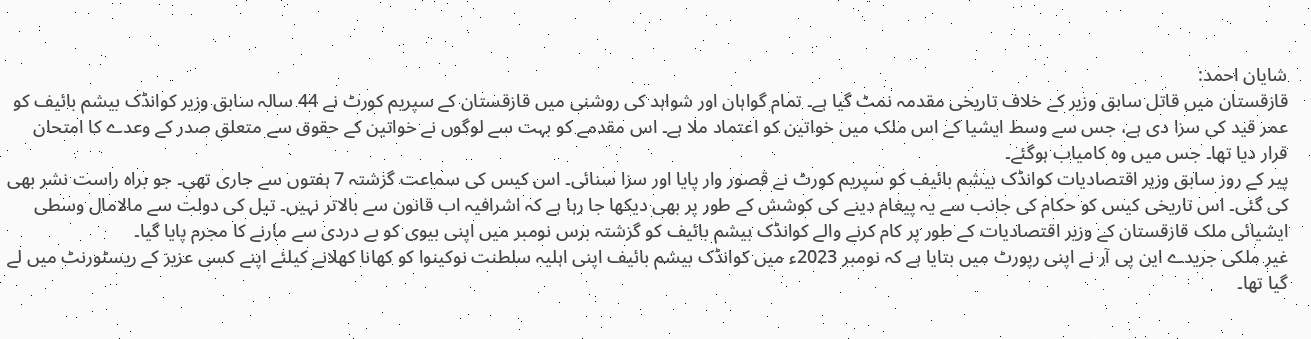شایان احمد:
قازقستان میں قاتل سابق وزیر کے خلاف تاریخی مقدمہ نمٹ گیا ہے۔ تمام گواہان اور شواہد کی روشنی میں قازقستان کے سپریم کورٹ نے 44 سالہ سابق وزیر کوانڈک بیشم بائیف کو عمر قید کی سزا دی ہے، جس سے وسط ایشیا کے اس ملک میں خواتین کو اعتماد ملا ہے۔ اس مقدمے کو بہت سے لوگوں نے خواتین کے حقوق سے متعلق صدر کے وعدے کا امتحان قرار دیا تھا۔ جس میں وہ کامیاب ہوگئے۔
پیر کے روز سابق وزیر اقتصادیات کوانڈک بیشم بائیف کو سپریم کورٹ نے قصور وار پایا اور سزا سنائی۔ اس کیس کی سماعت گزشتہ 7 ہفتوں سے جاری تھی۔ جو براہ راست نشر بھی کی گئی۔ اس تاریخی کیس کو حکام کی جانب سے یہ پیغام دینے کی کوشش کے طور پر بھی دیکھا جا رہا ہے کہ اشرافیہ اب قانون سے بالاتر نہیں۔ تیل کی دولت سے مالامال وسطی ایشیائی ملک قازقستان کے وزیر اقتصادیات کے طور پر کام کرنے والے کوانڈک بیشم بائیف کو گزشتہ برس نومبر میں اپنی بیوی کو بے دردی سے مارنے کا مجرم پایا گیا۔
غیر ملکی جریدے این پی آر نے اپنی رپورٹ میں بتایا ہے کہ نومبر 2023ء میں کوانڈک بیشم بائیف اپنی اہلیہ سلطنت نوکینوا کو کھانا کھلانے کیلئے اپنے کسی عزیز کے ریسٹورنٹ میں لے گیا تھا۔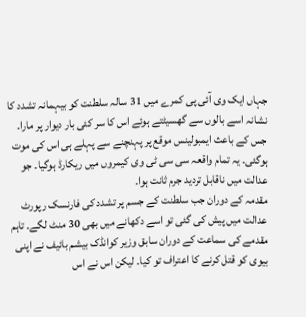جہاں ایک وی آئی پی کمرے میں 31 سالہ سلطنت کو بیہمانہ تشدد کا نشانہ اسے بالوں سے گھسیٹتے ہوئے اس کا سر کئی بار دیوار پر مارا۔ جس کے باعث ایمبولینس موقع پر پہنچنے سے پہلے ہی اس کی موت ہوگئی۔ یہ تمام واقعہ سی سی ٹی وی کیمروں میں ریکارڈ ہوگیا۔ جو عدالت میں ناقابل تردید جرم ثانت ہوا۔
مقدمہ کے دوران جب سلطنت کے جسم پر تشدد کی فارنسک رپورٹ عدالت میں پیش کی گئی تو اسے دکھانے میں بھی 30 منٹ لگے۔ تاہم مقدمے کی سماعت کے دوران سابق وزیر کوانڈک بیشم بائیف نے اپنی بیوی کو قتل کرنے کا اعتراف تو کیا۔ لیکن اس نے اس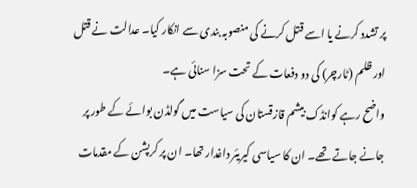پر تشدد کرنے یا اسے قتل کرنے کی منصوبہ بندی سے انکار کیا۔ عدالت نے قتل اور ظلم (ٹارچر) کی دو دفعات کے تحت سزا سنائی ہے۔
واضح رہے کوانڈک بیشم قازقستان کی سیاست میں گولڈن بوائے کے طور پر جانے جاتے تھے۔ ان کا سیاسی کیریئر داغدار تھا۔ ان پر کرپشن کے مقدمات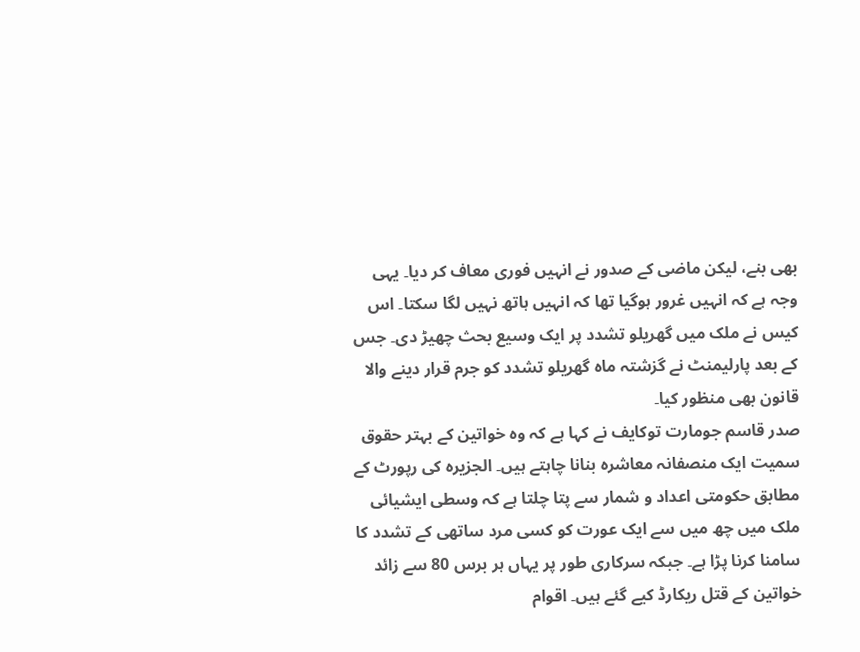بھی بنے، لیکن ماضی کے صدور نے انہیں فوری معاف کر دیا۔ یہی وجہ ہے کہ انہیں غرور ہوگیا تھا کہ انہیں ہاتھ نہیں لگا سکتا۔ اس کیس نے ملک میں گھریلو تشدد پر ایک وسیع بحث چھیڑ دی۔ جس کے بعد پارلیمنٹ نے گزشتہ ماہ گھریلو تشدد کو جرم قرار دینے والا قانون بھی منظور کیا۔
صدر قاسم جومارت توکایف نے کہا ہے کہ وہ خواتین کے بہتر حقوق سمیت ایک منصفانہ معاشرہ بنانا چاہتے ہیں۔ الجزیرہ کی رپورٹ کے مطابق حکومتی اعداد و شمار سے پتا چلتا ہے کہ وسطی ایشیائی ملک میں چھ میں سے ایک عورت کو کسی مرد ساتھی کے تشدد کا سامنا کرنا پڑا ہے۔ جبکہ سرکاری طور پر یہاں ہر برس 80 سے زائد خواتین کے قتل ریکارڈ کیے گئے ہیں۔ اقوام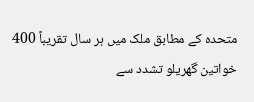متحدہ کے مطابق ملک میں ہر سال تقریباً 400 خواتین گھریلو تشدد سے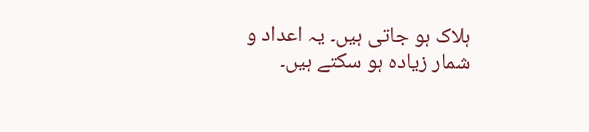ہلاک ہو جاتی ہیں۔ یہ اعداد و شمار زیادہ ہو سکتے ہیں۔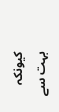کیونکہ بہت سے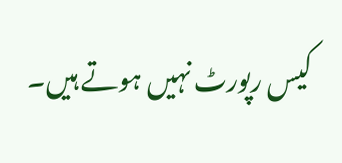کیس رپورٹ نہیں ہوتے ہیں۔